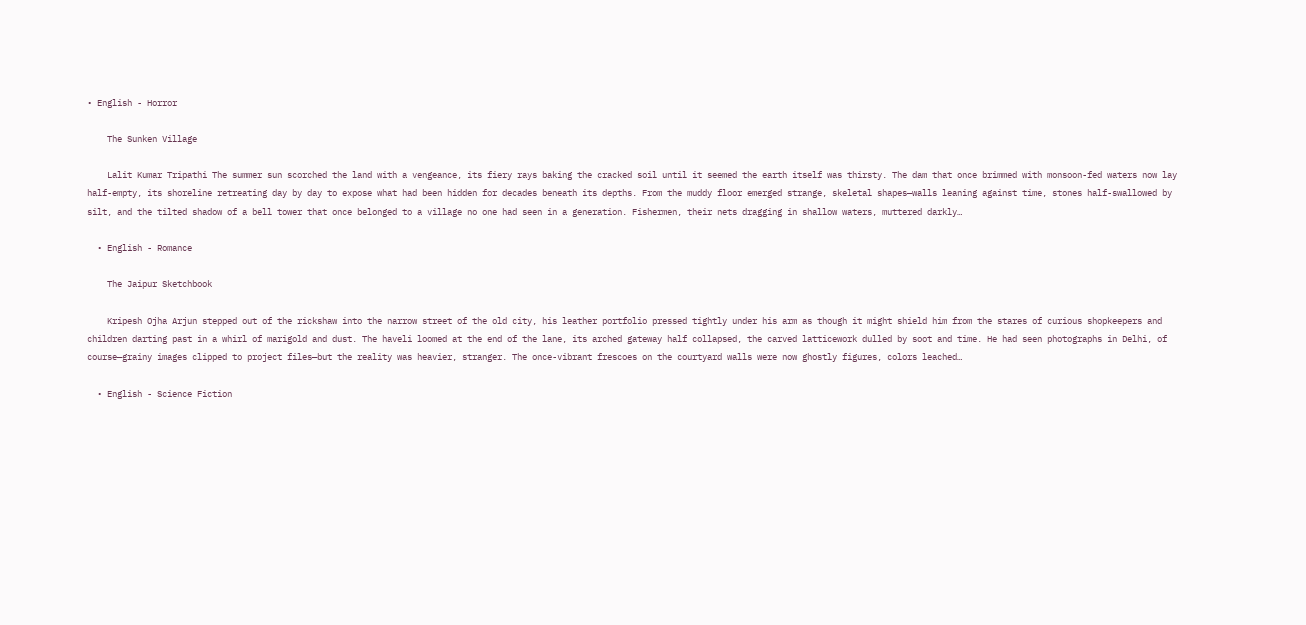• English - Horror

    The Sunken Village

    Lalit Kumar Tripathi The summer sun scorched the land with a vengeance, its fiery rays baking the cracked soil until it seemed the earth itself was thirsty. The dam that once brimmed with monsoon-fed waters now lay half-empty, its shoreline retreating day by day to expose what had been hidden for decades beneath its depths. From the muddy floor emerged strange, skeletal shapes—walls leaning against time, stones half-swallowed by silt, and the tilted shadow of a bell tower that once belonged to a village no one had seen in a generation. Fishermen, their nets dragging in shallow waters, muttered darkly…

  • English - Romance

    The Jaipur Sketchbook

    Kripesh Ojha Arjun stepped out of the rickshaw into the narrow street of the old city, his leather portfolio pressed tightly under his arm as though it might shield him from the stares of curious shopkeepers and children darting past in a whirl of marigold and dust. The haveli loomed at the end of the lane, its arched gateway half collapsed, the carved latticework dulled by soot and time. He had seen photographs in Delhi, of course—grainy images clipped to project files—but the reality was heavier, stranger. The once-vibrant frescoes on the courtyard walls were now ghostly figures, colors leached…

  • English - Science Fiction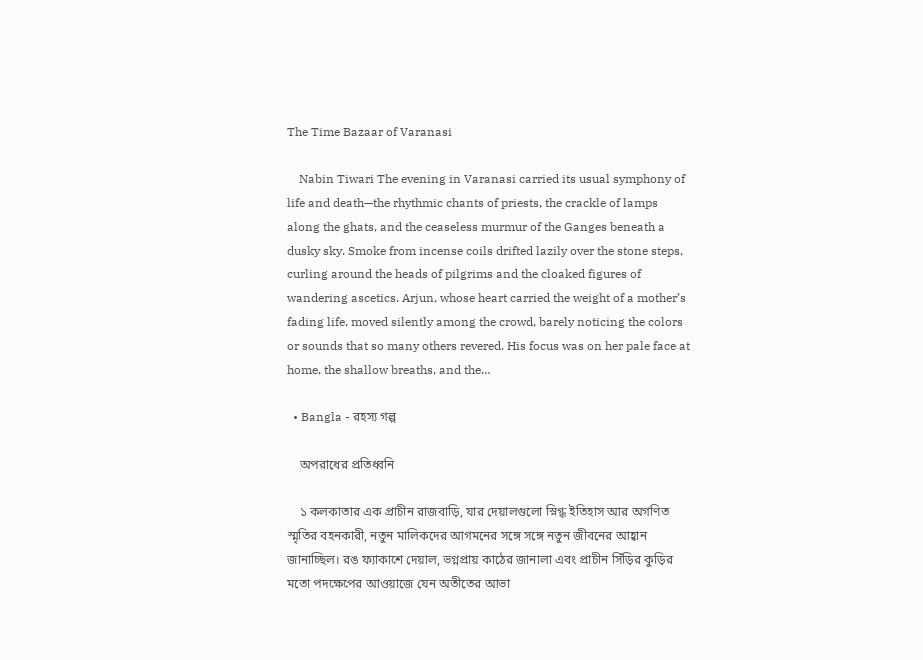The Time Bazaar of Varanasi

    Nabin Tiwari The evening in Varanasi carried its usual symphony of life and death—the rhythmic chants of priests, the crackle of lamps along the ghats, and the ceaseless murmur of the Ganges beneath a dusky sky. Smoke from incense coils drifted lazily over the stone steps, curling around the heads of pilgrims and the cloaked figures of wandering ascetics. Arjun, whose heart carried the weight of a mother’s fading life, moved silently among the crowd, barely noticing the colors or sounds that so many others revered. His focus was on her pale face at home, the shallow breaths, and the…

  • Bangla - রহস্য গল্প

    অপরাধের প্রতিধ্বনি

    ১ কলকাতার এক প্রাচীন রাজবাড়ি, যার দেয়ালগুলো স্নিগ্ধ ইতিহাস আর অগণিত স্মৃতির বহনকারী, নতুন মালিকদের আগমনের সঙ্গে সঙ্গে নতুন জীবনের আহ্বান জানাচ্ছিল। রঙ ফ্যাকাশে দেয়াল, ভগ্নপ্রায় কাঠের জানালা এবং প্রাচীন সিঁড়ির কুড়ির মতো পদক্ষেপের আওয়াজে যেন অতীতের আভা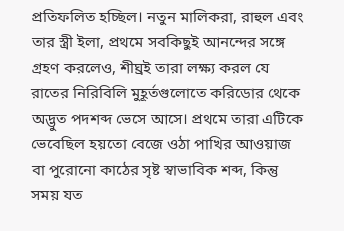প্রতিফলিত হচ্ছিল। নতুন মালিকরা, রাহুল এবং তার স্ত্রী ইলা, প্রথমে সবকিছুই আনন্দের সঙ্গে গ্রহণ করলেও, শীঘ্রই তারা লক্ষ্য করল যে রাতের নিরিবিলি মুহূর্তগুলোতে করিডোর থেকে অদ্ভুত পদশব্দ ভেসে আসে। প্রথমে তারা এটিকে ভেবেছিল হয়তো বেজে ওঠা পাখির আওয়াজ বা পুরোনো কাঠের সৃষ্ট স্বাভাবিক শব্দ, কিন্তু সময় যত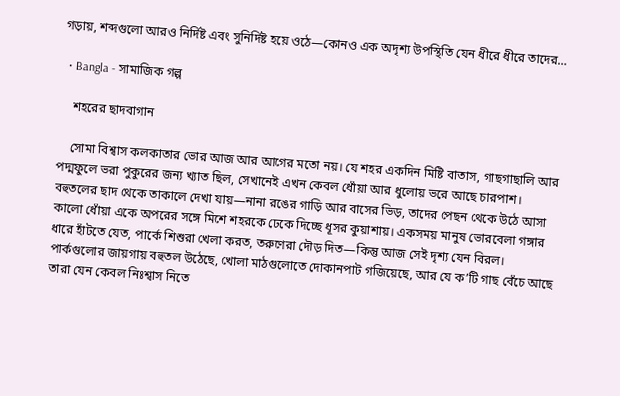গড়ায়, শব্দগুলো আরও নির্দিষ্ট এবং সুনির্দিষ্ট হয়ে ওঠে—কোনও এক অদৃশ্য উপস্থিতি যেন ধীরে ধীরে তাদের…

  • Bangla - সামাজিক গল্প

    শহরের ছাদবাগান

    সোমা বিশ্বাস কলকাতার ভোর আজ আর আগের মতো নয়। যে শহর একদিন মিষ্টি বাতাস, গাছগাছালি আর পদ্মফুলে ভরা পুকুরের জন্য খ্যাত ছিল, সেখানেই এখন কেবল ধোঁয়া আর ধুলোয় ভরে আছে চারপাশ। বহুতলের ছাদ থেকে তাকালে দেখা যায়—নানা রঙের গাড়ি আর বাসের ভিড়, তাদের পেছন থেকে উঠে আসা কালো ধোঁয়া একে অপরের সঙ্গে মিশে শহরকে ঢেকে দিচ্ছে ধূসর কুয়াশায়। একসময় মানুষ ভোরবেলা গঙ্গার ধারে হাঁটতে যেত, পার্কে শিশুরা খেলা করত, তরুণেরা দৌড় দিত—কিন্তু আজ সেই দৃশ্য যেন বিরল। পার্কগুলোর জায়গায় বহুতল উঠেছে, খোলা মাঠগুলোতে দোকানপাট গজিয়েছে, আর যে ক’টি গাছ বেঁচে আছে তারা যেন কেবল নিঃশ্বাস নিতে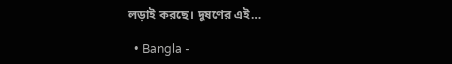লড়াই করছে। দূষণের এই…

  • Bangla -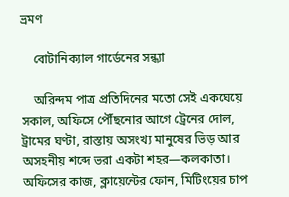ভ্রমণ

    বোটানিক্যাল গার্ডেনের সন্ধ্যা

    অরিন্দম পাত্র প্রতিদিনের মতো সেই একঘেয়ে সকাল, অফিসে পৌঁছনোর আগে ট্রেনের দোল, ট্রামের ঘণ্টা, রাস্তায় অসংখ্য মানুষের ভিড় আর অসহনীয় শব্দে ভরা একটা শহর—কলকাতা। অফিসের কাজ, ক্লায়েন্টের ফোন, মিটিংয়ের চাপ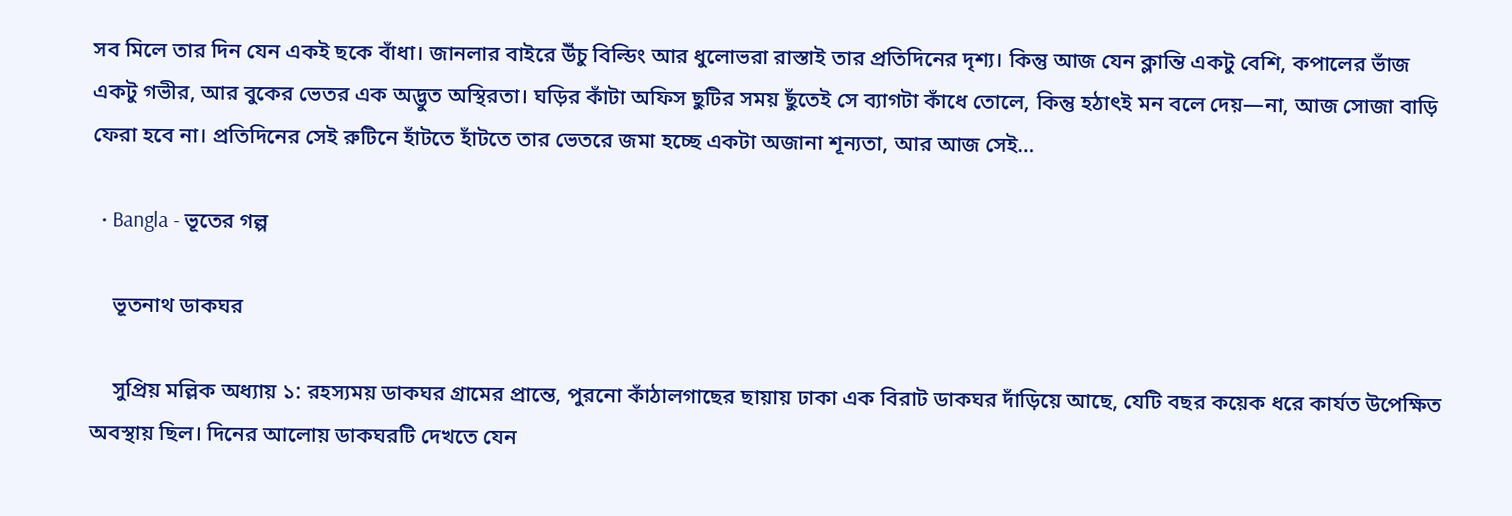সব মিলে তার দিন যেন একই ছকে বাঁধা। জানলার বাইরে উঁচু বিল্ডিং আর ধুলোভরা রাস্তাই তার প্রতিদিনের দৃশ্য। কিন্তু আজ যেন ক্লান্তি একটু বেশি, কপালের ভাঁজ একটু গভীর, আর বুকের ভেতর এক অদ্ভুত অস্থিরতা। ঘড়ির কাঁটা অফিস ছুটির সময় ছুঁতেই সে ব্যাগটা কাঁধে তোলে, কিন্তু হঠাৎই মন বলে দেয়—না, আজ সোজা বাড়ি ফেরা হবে না। প্রতিদিনের সেই রুটিনে হাঁটতে হাঁটতে তার ভেতরে জমা হচ্ছে একটা অজানা শূন্যতা, আর আজ সেই…

  • Bangla - ভূতের গল্প

    ভূতনাথ ডাকঘর

    সুপ্রিয় মল্লিক অধ্যায় ১: রহস্যময় ডাকঘর গ্রামের প্রান্তে, পুরনো কাঁঠালগাছের ছায়ায় ঢাকা এক বিরাট ডাকঘর দাঁড়িয়ে আছে, যেটি বছর কয়েক ধরে কার্যত উপেক্ষিত অবস্থায় ছিল। দিনের আলোয় ডাকঘরটি দেখতে যেন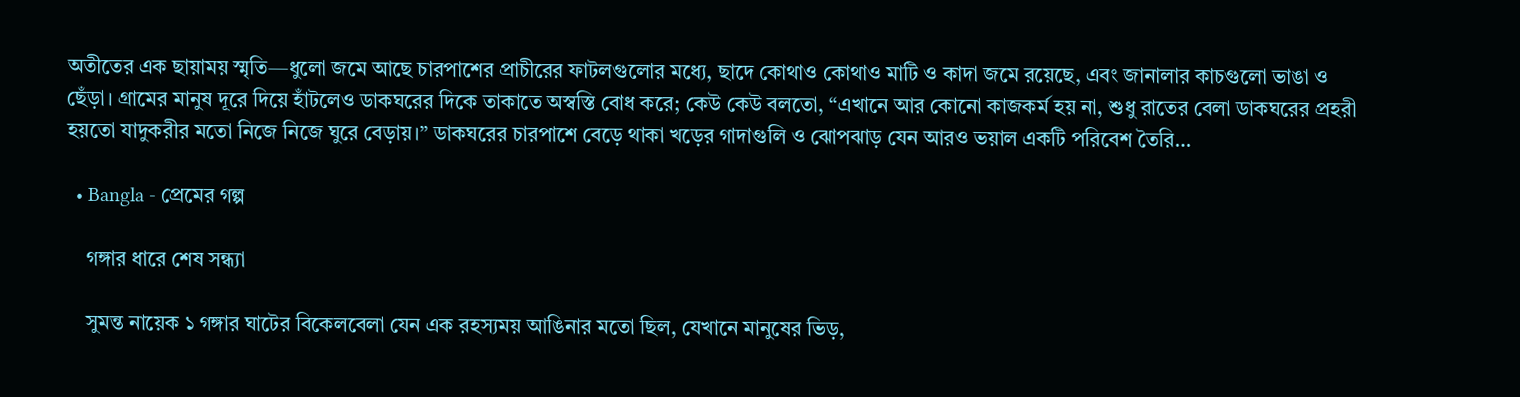অতীতের এক ছায়াময় স্মৃতি—ধুলো জমে আছে চারপাশের প্রাচীরের ফাটলগুলোর মধ্যে, ছাদে কোথাও কোথাও মাটি ও কাদা জমে রয়েছে, এবং জানালার কাচগুলো ভাঙা ও ছেঁড়া। গ্রামের মানুষ দূরে দিয়ে হাঁটলেও ডাকঘরের দিকে তাকাতে অস্বস্তি বোধ করে; কেউ কেউ বলতো, “এখানে আর কোনো কাজকর্ম হয় না, শুধু রাতের বেলা ডাকঘরের প্রহরী হয়তো যাদুকরীর মতো নিজে নিজে ঘুরে বেড়ায়।” ডাকঘরের চারপাশে বেড়ে থাকা খড়ের গাদাগুলি ও ঝোপঝাড় যেন আরও ভয়াল একটি পরিবেশ তৈরি…

  • Bangla - প্রেমের গল্প

    গঙ্গার ধারে শেষ সন্ধ্যা

    সুমন্ত নায়েক ১ গঙ্গার ঘাটের বিকেলবেলা যেন এক রহস্যময় আঙিনার মতো ছিল, যেখানে মানুষের ভিড়,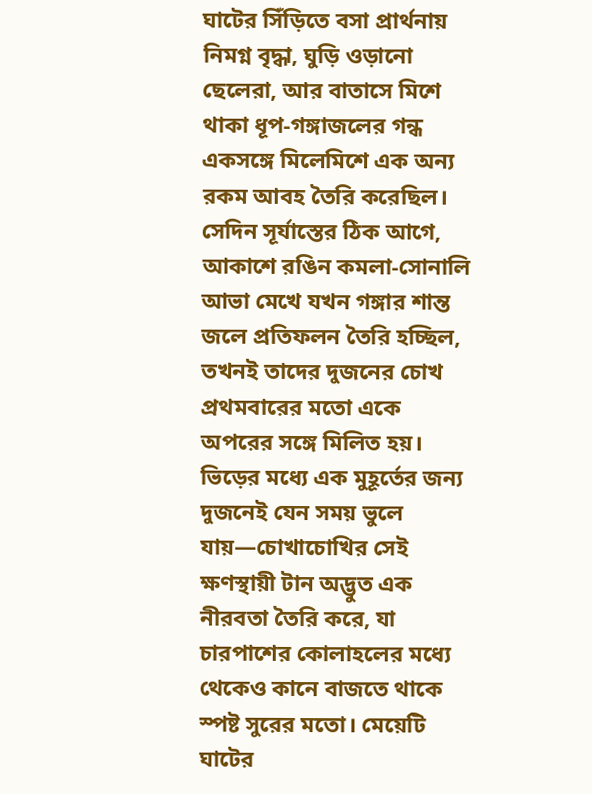ঘাটের সিঁড়িতে বসা প্রার্থনায় নিমগ্ন বৃদ্ধা, ঘুড়ি ওড়ানো ছেলেরা, আর বাতাসে মিশে থাকা ধূপ-গঙ্গাজলের গন্ধ একসঙ্গে মিলেমিশে এক অন্য রকম আবহ তৈরি করেছিল। সেদিন সূর্যাস্তের ঠিক আগে, আকাশে রঙিন কমলা-সোনালি আভা মেখে যখন গঙ্গার শান্ত জলে প্রতিফলন তৈরি হচ্ছিল, তখনই তাদের দুজনের চোখ প্রথমবারের মতো একে অপরের সঙ্গে মিলিত হয়। ভিড়ের মধ্যে এক মুহূর্তের জন্য দুজনেই যেন সময় ভুলে যায়—চোখাচোখির সেই ক্ষণস্থায়ী টান অদ্ভুত এক নীরবতা তৈরি করে, যা চারপাশের কোলাহলের মধ্যে থেকেও কানে বাজতে থাকে স্পষ্ট সুরের মতো। মেয়েটি ঘাটের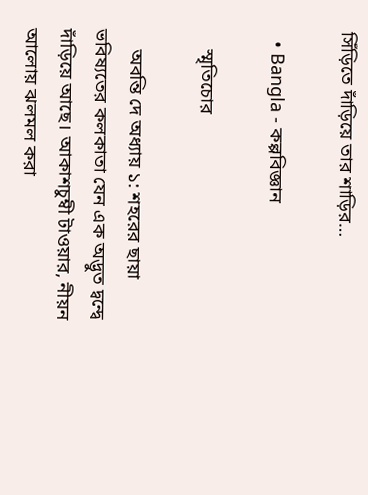সিঁড়িতে দাঁড়িয়ে তার শাড়ির…

  • Bangla - কল্পবিজ্ঞান

    স্মৃতিচোর

    অবন্তি দে অধ্যায় ১: শহরের ছায়া ভবিষ্যতের কলকাতা যেন এক অদ্ভুত দ্বন্দ্বে দাঁড়িয়ে আছে। আকাশচুম্বী টাওয়ার, নীয়ন আলোয় ঝলমল করা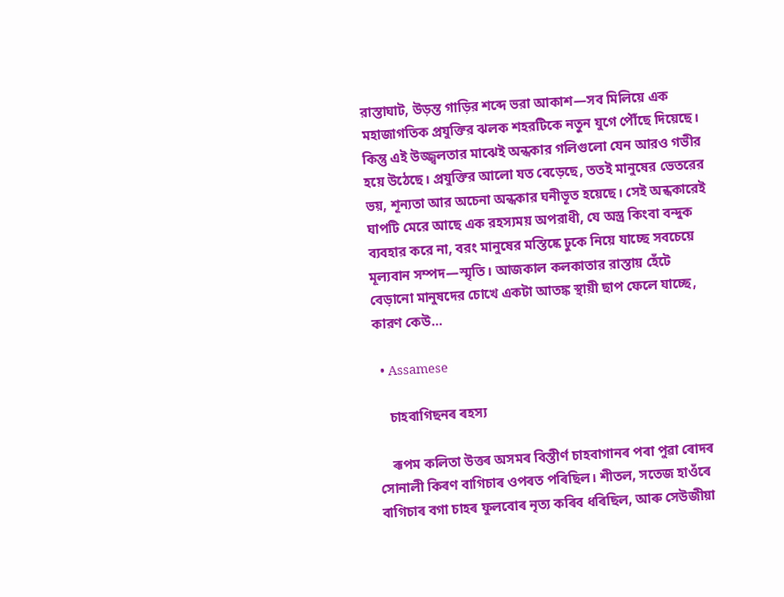রাস্তাঘাট, উড়ন্ত গাড়ির শব্দে ভরা আকাশ—সব মিলিয়ে এক মহাজাগতিক প্রযুক্তির ঝলক শহরটিকে নতুন যুগে পৌঁছে দিয়েছে। কিন্তু এই উজ্জ্বলতার মাঝেই অন্ধকার গলিগুলো যেন আরও গভীর হয়ে উঠেছে। প্রযুক্তির আলো যত বেড়েছে, ততই মানুষের ভেতরের ভয়, শূন্যতা আর অচেনা অন্ধকার ঘনীভূত হয়েছে। সেই অন্ধকারেই ঘাপটি মেরে আছে এক রহস্যময় অপরাধী, যে অস্ত্র কিংবা বন্দুক ব্যবহার করে না, বরং মানুষের মস্তিষ্কে ঢুকে নিয়ে যাচ্ছে সবচেয়ে মূল্যবান সম্পদ—স্মৃতি। আজকাল কলকাতার রাস্তায় হেঁটে বেড়ানো মানুষদের চোখে একটা আতঙ্ক স্থায়ী ছাপ ফেলে যাচ্ছে, কারণ কেউ…

  • Assamese

    চাহবাগিছনৰ ৰহস্য

    ৰূপম কলিতা উত্তৰ অসমৰ বিস্তীর্ণ চাহবাগানৰ পৰা পুৱা ৰোদৰ সোনালী কিৰণ বাগিচাৰ ওপৰত পৰিছিল। শীতল, সতেজ হাওঁৰে বাগিচাৰ বগা চাহৰ ফুলবোৰ নৃত্য কৰিব ধৰিছিল, আৰু সেউজীয়া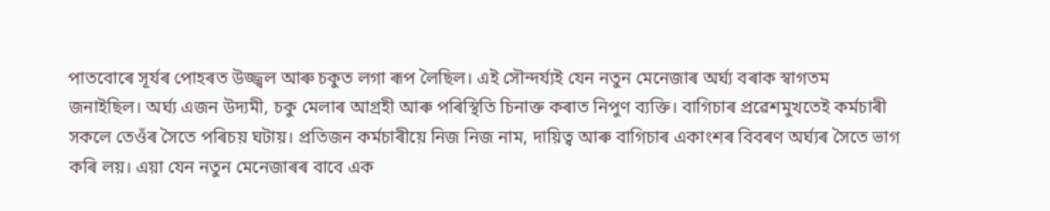পাতবোৰে সূৰ্যৰ পোহৰত উজ্জ্বল আৰু চকুত লগা ৰূপ লৈছিল। এই সৌন্দৰ্য্যই যেন নতুন মেনেজাৰ অর্ঘ্য বৰাক স্বাগতম জনাইছিল। অর্ঘ্য এজন উদ্যমী, চকু মেলাৰ আগ্ৰহী আৰু পৰিস্থিতি চিনাক্ত কৰাত নিপুণ ব্যক্তি। বাগিচাৰ প্ৰৱেশমুখতেই কৰ্মচাৰী সকলে তেওঁৰ সৈতে পৰিচয় ঘটায়। প্ৰতিজন কৰ্মচাৰীয়ে নিজ নিজ নাম, দায়িত্ব আৰু বাগিচাৰ একাংশৰ বিবৰণ অর্ঘ্যৰ সৈতে ভাগ কৰি লয়। এয়া যেন নতুন মেনেজাৰৰ বাবে এক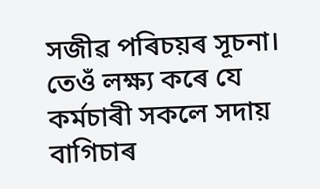সজীৱ পৰিচয়ৰ সূচনা। তেওঁ লক্ষ্য কৰে যে কৰ্মচাৰী সকলে সদায় বাগিচাৰ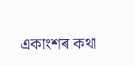একাংশৰ কথা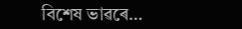বিশেষ ভাৱৰে…